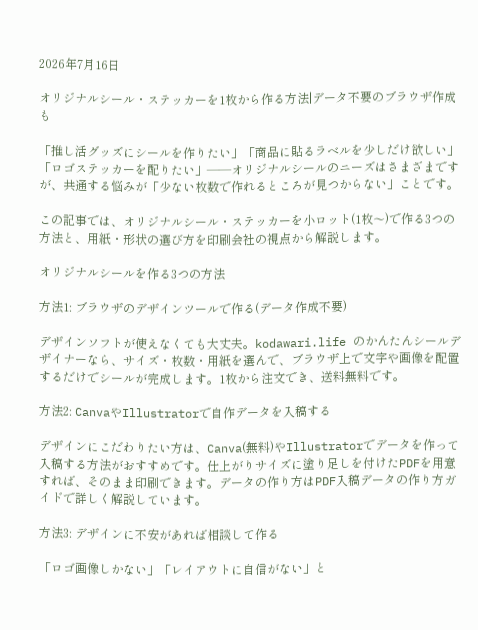2026年7月16日

オリジナルシール・ステッカーを1枚から作る方法|データ不要のブラウザ作成も

「推し活グッズにシールを作りたい」「商品に貼るラベルを少しだけ欲しい」「ロゴステッカーを配りたい」——オリジナルシールのニーズはさまざまですが、共通する悩みが「少ない枚数で作れるところが見つからない」ことです。

この記事では、オリジナルシール・ステッカーを小ロット(1枚〜)で作る3つの方法と、用紙・形状の選び方を印刷会社の視点から解説します。

オリジナルシールを作る3つの方法

方法1: ブラウザのデザインツールで作る(データ作成不要)

デザインソフトが使えなくても大丈夫。kodawari.life のかんたんシールデザイナーなら、サイズ・枚数・用紙を選んで、ブラウザ上で文字や画像を配置するだけでシールが完成します。1枚から注文でき、送料無料です。

方法2: CanvaやIllustratorで自作データを入稿する

デザインにこだわりたい方は、Canva(無料)やIllustratorでデータを作って入稿する方法がおすすめです。仕上がりサイズに塗り足しを付けたPDFを用意すれば、そのまま印刷できます。データの作り方はPDF入稿データの作り方ガイドで詳しく解説しています。

方法3: デザインに不安があれば相談して作る

「ロゴ画像しかない」「レイアウトに自信がない」と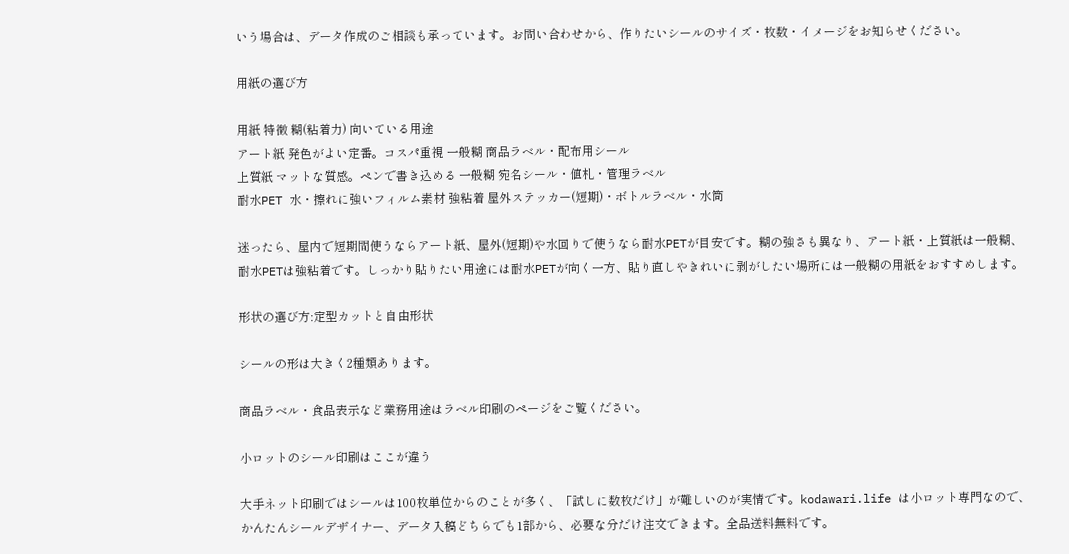いう場合は、データ作成のご相談も承っています。お問い合わせから、作りたいシールのサイズ・枚数・イメージをお知らせください。

用紙の選び方

用紙 特徴 糊(粘着力) 向いている用途
アート紙 発色がよい定番。コスパ重視 一般糊 商品ラベル・配布用シール
上質紙 マットな質感。ペンで書き込める 一般糊 宛名シール・値札・管理ラベル
耐水PET 水・擦れに強いフィルム素材 強粘着 屋外ステッカー(短期)・ボトルラベル・水筒

迷ったら、屋内で短期間使うならアート紙、屋外(短期)や水回りで使うなら耐水PETが目安です。糊の強さも異なり、アート紙・上質紙は一般糊、耐水PETは強粘着です。しっかり貼りたい用途には耐水PETが向く一方、貼り直しやきれいに剥がしたい場所には一般糊の用紙をおすすめします。

形状の選び方:定型カットと自由形状

シールの形は大きく2種類あります。

商品ラベル・食品表示など業務用途はラベル印刷のページをご覧ください。

小ロットのシール印刷はここが違う

大手ネット印刷ではシールは100枚単位からのことが多く、「試しに数枚だけ」が難しいのが実情です。kodawari.life は小ロット専門なので、かんたんシールデザイナー、データ入稿どちらでも1部から、必要な分だけ注文できます。全品送料無料です。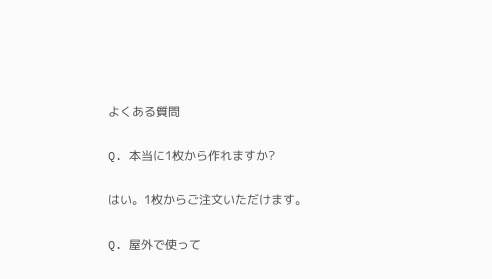よくある質問

Q. 本当に1枚から作れますか?

はい。1枚からご注文いただけます。

Q. 屋外で使って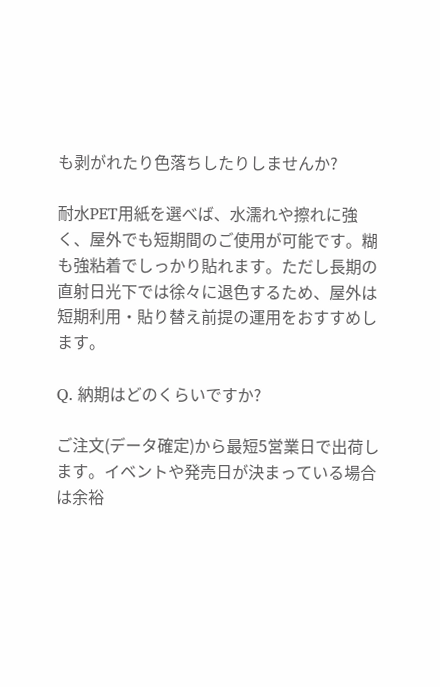も剥がれたり色落ちしたりしませんか?

耐水PET用紙を選べば、水濡れや擦れに強く、屋外でも短期間のご使用が可能です。糊も強粘着でしっかり貼れます。ただし長期の直射日光下では徐々に退色するため、屋外は短期利用・貼り替え前提の運用をおすすめします。

Q. 納期はどのくらいですか?

ご注文(データ確定)から最短5営業日で出荷します。イベントや発売日が決まっている場合は余裕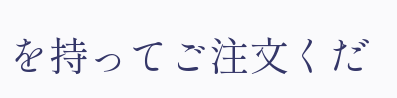を持ってご注文くだ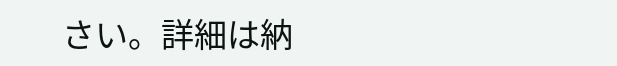さい。詳細は納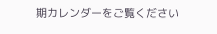期カレンダーをご覧ください